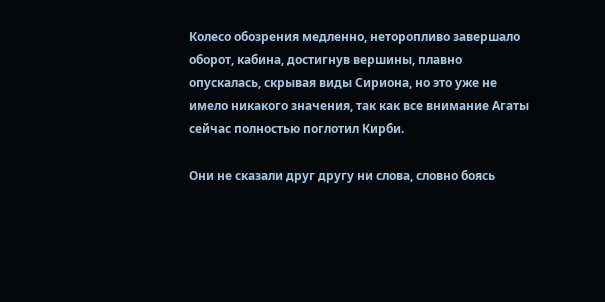Колесо обозрения медленно, неторопливо завершало оборот, кабина, достигнув вершины, плавно опускалась, скрывая виды Сириона, но это уже не имело никакого значения, так как все внимание Агаты сейчас полностью поглотил Кирби.

Они не сказали друг другу ни слова, словно боясь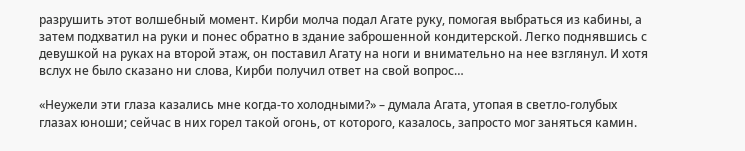разрушить этот волшебный момент. Кирби молча подал Агате руку, помогая выбраться из кабины, а затем подхватил на руки и понес обратно в здание заброшенной кондитерской. Легко поднявшись с девушкой на руках на второй этаж, он поставил Агату на ноги и внимательно на нее взглянул. И хотя вслух не было сказано ни слова, Кирби получил ответ на свой вопрос…

«Неужели эти глаза казались мне когда-то холодными?» – думала Агата, утопая в светло-голубых глазах юноши; сейчас в них горел такой огонь, от которого, казалось, запросто мог заняться камин.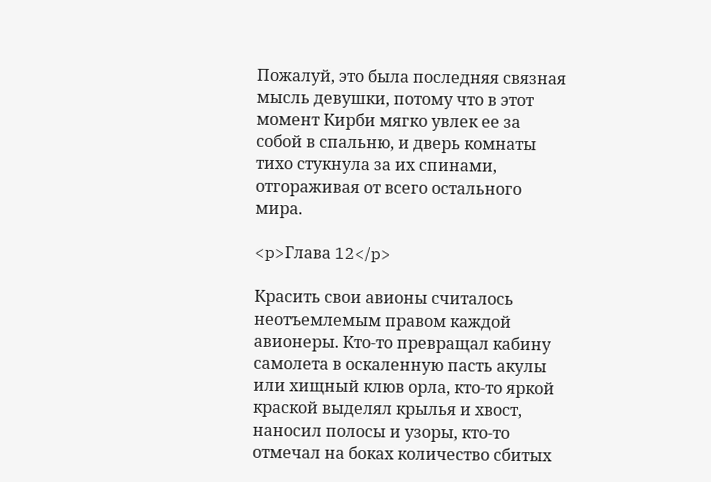Пожалуй, это была последняя связная мысль девушки, потому что в этот момент Кирби мягко увлек ее за собой в спальню, и дверь комнаты тихо стукнула за их спинами, отгораживая от всего остального мира.

<p>Глава 12</p>

Красить свои авионы считалось неотъемлемым правом каждой авионеры. Кто-то превращал кабину самолета в оскаленную пасть акулы или хищный клюв орла, кто-то яркой краской выделял крылья и хвост, наносил полосы и узоры, кто-то отмечал на боках количество сбитых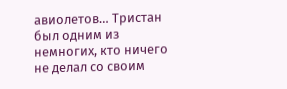авиолетов… Тристан был одним из немногих, кто ничего не делал со своим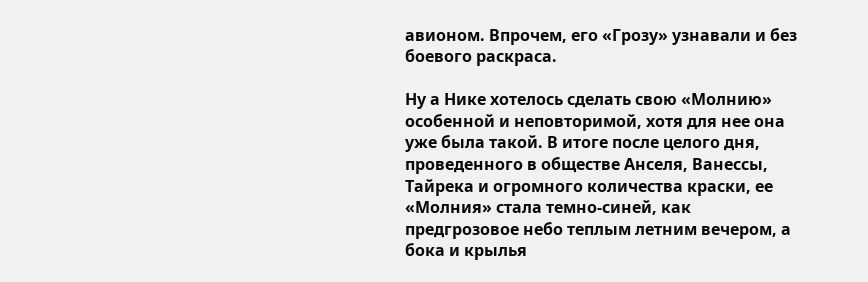авионом. Впрочем, его «Грозу» узнавали и без боевого раскраса.

Ну а Нике хотелось сделать свою «Молнию» особенной и неповторимой, хотя для нее она уже была такой. В итоге после целого дня, проведенного в обществе Анселя, Ванессы, Тайрека и огромного количества краски, ее «Молния» стала темно-синей, как предгрозовое небо теплым летним вечером, а бока и крылья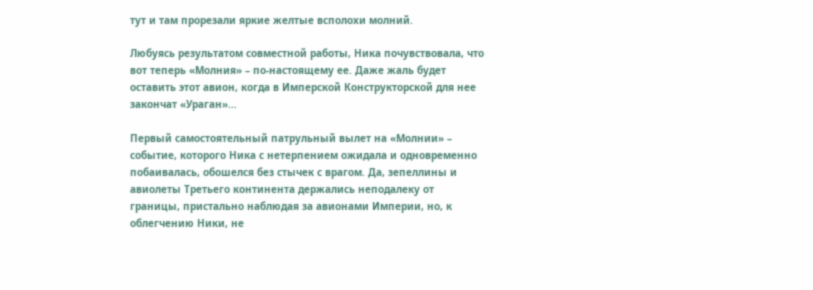тут и там прорезали яркие желтые всполохи молний.

Любуясь результатом совместной работы, Ника почувствовала, что вот теперь «Молния» – по-настоящему ее. Даже жаль будет оставить этот авион, когда в Имперской Конструкторской для нее закончат «Ураган»…

Первый самостоятельный патрульный вылет на «Молнии» – событие, которого Ника с нетерпением ожидала и одновременно побаивалась, обошелся без стычек с врагом. Да, зепеллины и авиолеты Третьего континента держались неподалеку от границы, пристально наблюдая за авионами Империи, но, к облегчению Ники, не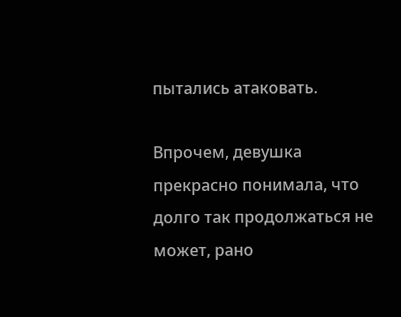пытались атаковать.

Впрочем, девушка прекрасно понимала, что долго так продолжаться не может, рано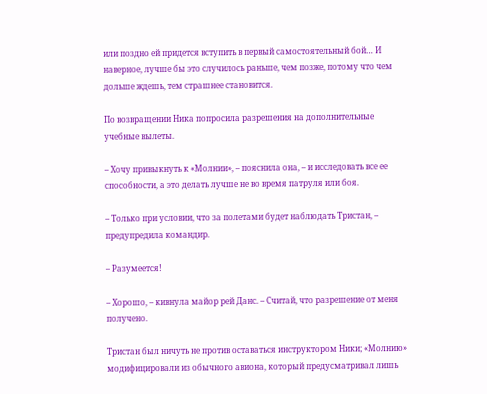или поздно ей придется вступить в первый самостоятельный бой… И наверное, лучше бы это случилось раньше, чем позже, потому что чем дольше ждешь, тем страшнее становится.

По возвращении Ника попросила разрешения на дополнительные учебные вылеты.

– Хочу привыкнуть к «Молнии», – пояснила она, – и исследовать все ее способности, а это делать лучше не во время патруля или боя.

– Только при условии, что за полетами будет наблюдать Тристан, – предупредила командир.

– Разумеется!

– Хорошо, – кивнула майор рей Данс. – Считай, что разрешение от меня получено.

Тристан был ничуть не против оставаться инструктором Ники; «Молнию» модифицировали из обычного авиона, который предусматривал лишь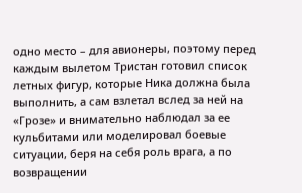одно место – для авионеры, поэтому перед каждым вылетом Тристан готовил список летных фигур, которые Ника должна была выполнить, а сам взлетал вслед за ней на «Грозе» и внимательно наблюдал за ее кульбитами или моделировал боевые ситуации, беря на себя роль врага, а по возвращении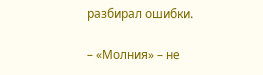разбирал ошибки.

– «Молния» – не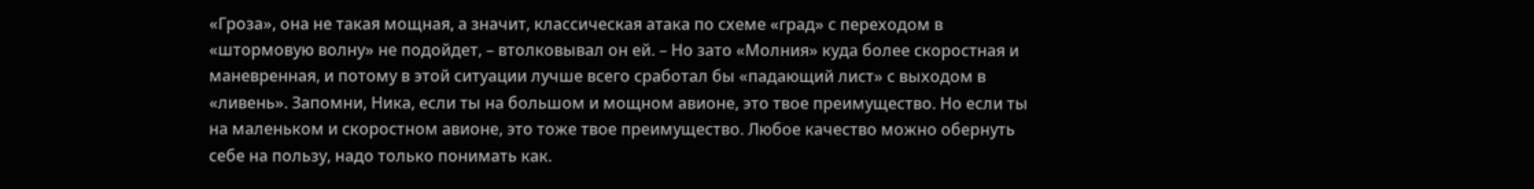«Гроза», она не такая мощная, а значит, классическая атака по схеме «град» с переходом в «штормовую волну» не подойдет, – втолковывал он ей. – Но зато «Молния» куда более скоростная и маневренная, и потому в этой ситуации лучше всего сработал бы «падающий лист» с выходом в «ливень». Запомни, Ника, если ты на большом и мощном авионе, это твое преимущество. Но если ты на маленьком и скоростном авионе, это тоже твое преимущество. Любое качество можно обернуть себе на пользу, надо только понимать как.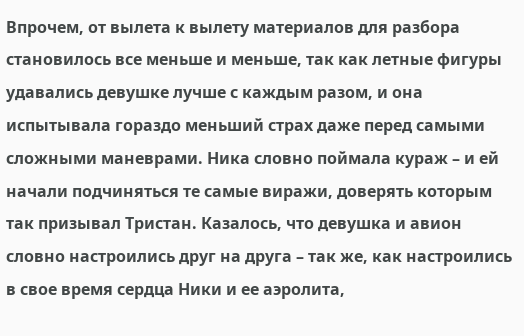Впрочем, от вылета к вылету материалов для разбора становилось все меньше и меньше, так как летные фигуры удавались девушке лучше с каждым разом, и она испытывала гораздо меньший страх даже перед самыми сложными маневрами. Ника словно поймала кураж – и ей начали подчиняться те самые виражи, доверять которым так призывал Тристан. Казалось, что девушка и авион словно настроились друг на друга – так же, как настроились в свое время сердца Ники и ее аэролита,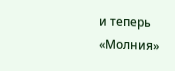и теперь «Молния»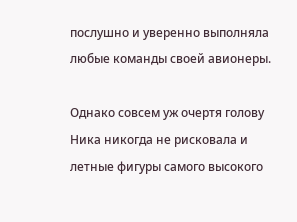послушно и уверенно выполняла любые команды своей авионеры.

Однако совсем уж очертя голову Ника никогда не рисковала и летные фигуры самого высокого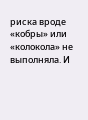риска вроде «кобры» или «колокола» не выполняла. И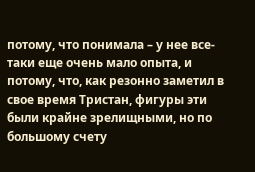потому, что понимала – у нее все-таки еще очень мало опыта, и потому, что, как резонно заметил в свое время Тристан, фигуры эти были крайне зрелищными, но по большому счету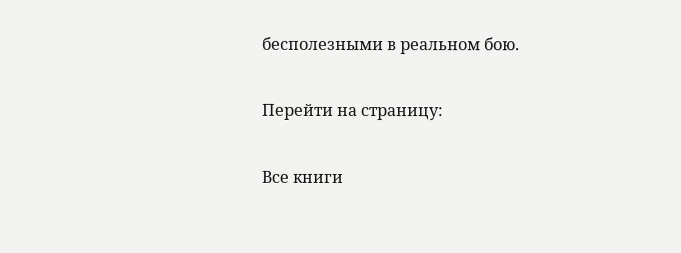бесполезными в реальном бою.

Перейти на страницу:

Все книги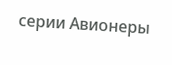серии Авионеры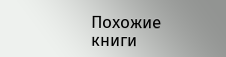Похожие книги